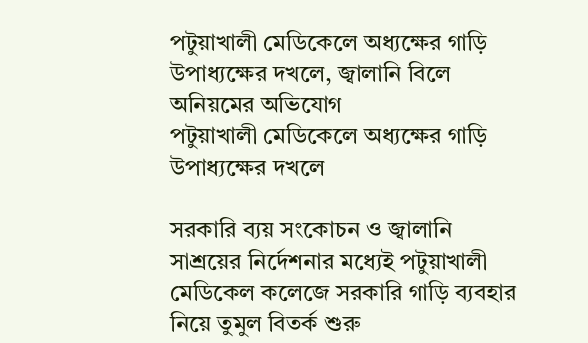পটুয়াখালী মেডিকেলে অধ্যক্ষের গাড়ি উপাধ্যক্ষের দখলে, জ্বালানি বিলে অনিয়মের অভিযোগ
পটুয়াখালী মেডিকেলে অধ্যক্ষের গাড়ি উপাধ্যক্ষের দখলে

সরকারি ব্যয় সংকোচন ও জ্বালানি সাশ্রয়ের নির্দেশনার মধ্যেই পটুয়াখালী মেডিকেল কলেজে সরকারি গাড়ি ব্যবহার নিয়ে তুমুল বিতর্ক শুরু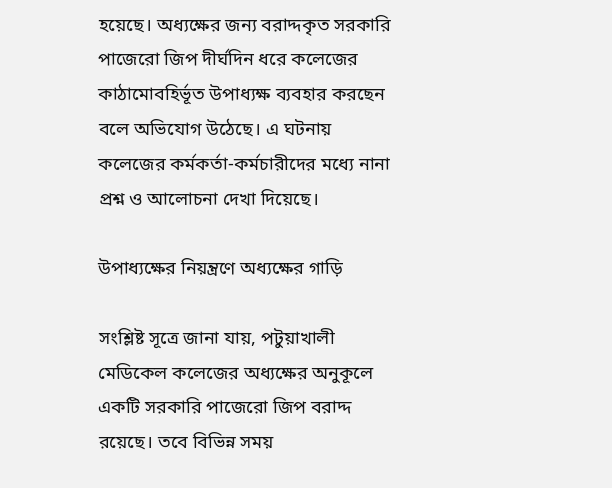হয়েছে। অধ্যক্ষের জন্য বরাদ্দকৃত সরকারি পাজেরো জিপ দীর্ঘদিন ধরে কলেজের কাঠামোবহির্ভূত উপাধ্যক্ষ ব্যবহার করছেন বলে অভিযোগ উঠেছে। এ ঘটনায় কলেজের কর্মকর্তা-কর্মচারীদের মধ্যে নানা প্রশ্ন ও আলোচনা দেখা দিয়েছে।

উপাধ্যক্ষের নিয়ন্ত্রণে অধ্যক্ষের গাড়ি

সংশ্লিষ্ট সূত্রে জানা যায়, পটুয়াখালী মেডিকেল কলেজের অধ্যক্ষের অনুকূলে একটি সরকারি পাজেরো জিপ বরাদ্দ রয়েছে। তবে বিভিন্ন সময়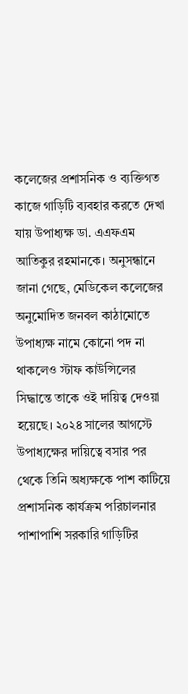কলেজের প্রশাসনিক ও ব্যক্তিগত কাজে গাড়িটি ব্যবহার করতে দেখা যায় উপাধ্যক্ষ ডা. এএফএম আতিকুর রহমানকে। অনুসন্ধানে জানা গেছে, মেডিকেল কলেজের অনুমোদিত জনবল কাঠামোতে উপাধ্যক্ষ নামে কোনো পদ না থাকলেও স্টাফ কাউন্সিলের সিদ্ধান্তে তাকে ওই দায়িত্ব দেওয়া হয়েছে। ২০২৪ সালের আগস্টে উপাধ্যক্ষের দায়িত্বে বসার পর থেকে তিনি অধ্যক্ষকে পাশ কাটিয়ে প্রশাসনিক কার্যক্রম পরিচালনার পাশাপাশি সরকারি গাড়িটির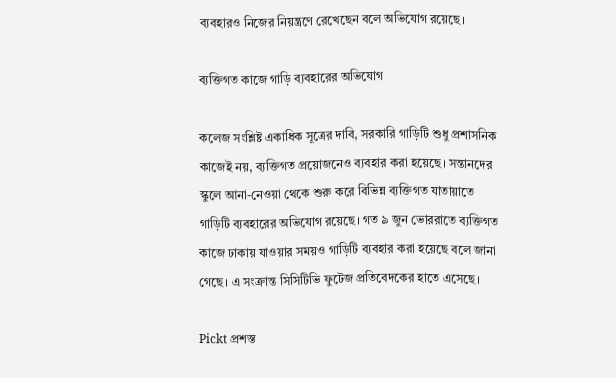ব্যবহারও নিজের নিয়ন্ত্রণে রেখেছেন বলে অভিযোগ রয়েছে।

ব্যক্তিগত কাজে গাড়ি ব্যবহারের অভিযোগ

কলেজ সংশ্লিষ্ট একাধিক সূত্রের দাবি, সরকারি গাড়িটি শুধু প্রশাসনিক কাজেই নয়, ব্যক্তিগত প্রয়োজনেও ব্যবহার করা হয়েছে। সন্তানদের স্কুলে আনা-নেওয়া থেকে শুরু করে বিভিন্ন ব্যক্তিগত যাতায়াতে গাড়িটি ব্যবহারের অভিযোগ রয়েছে। গত ৯ জুন ভোররাতে ব্যক্তিগত কাজে ঢাকায় যাওয়ার সময়ও গাড়িটি ব্যবহার করা হয়েছে বলে জানা গেছে। এ সংক্রান্ত সিসিটিভি ফুটেজ প্রতিবেদকের হাতে এসেছে।

Pickt প্রশস্ত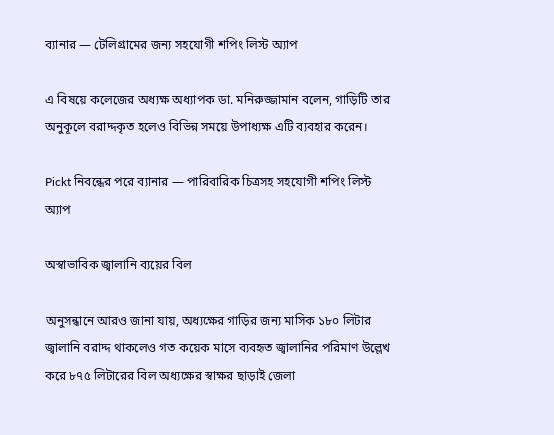ব্যানার — টেলিগ্রামের জন্য সহযোগী শপিং লিস্ট অ্যাপ

এ বিষয়ে কলেজের অধ্যক্ষ অধ্যাপক ডা. মনিরুজ্জামান বলেন, গাড়িটি তার অনুকূলে বরাদ্দকৃত হলেও বিভিন্ন সময়ে উপাধ্যক্ষ এটি ব্যবহার করেন।

Pickt নিবন্ধের পরে ব্যানার — পারিবারিক চিত্রসহ সহযোগী শপিং লিস্ট অ্যাপ

অস্বাভাবিক জ্বালানি ব্যয়ের বিল

অনুসন্ধানে আরও জানা যায়, অধ্যক্ষের গাড়ির জন্য মাসিক ১৮০ লিটার জ্বালানি বরাদ্দ থাকলেও গত কয়েক মাসে ব্যবহৃত জ্বালানির পরিমাণ উল্লেখ করে ৮৭৫ লিটারের বিল অধ্যক্ষের স্বাক্ষর ছাড়াই জেলা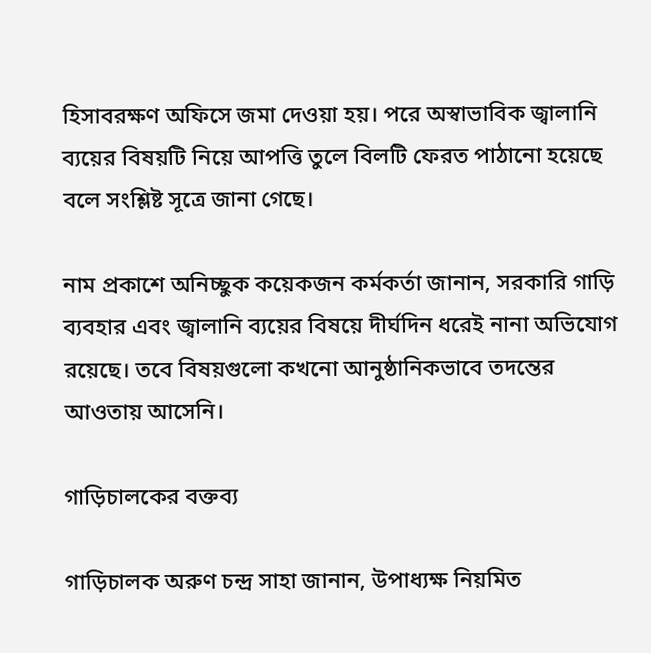হিসাবরক্ষণ অফিসে জমা দেওয়া হয়। পরে অস্বাভাবিক জ্বালানি ব্যয়ের বিষয়টি নিয়ে আপত্তি তুলে বিলটি ফেরত পাঠানো হয়েছে বলে সংশ্লিষ্ট সূত্রে জানা গেছে।

নাম প্রকাশে অনিচ্ছুক কয়েকজন কর্মকর্তা জানান, সরকারি গাড়ি ব্যবহার এবং জ্বালানি ব্যয়ের বিষয়ে দীর্ঘদিন ধরেই নানা অভিযোগ রয়েছে। তবে বিষয়গুলো কখনো আনুষ্ঠানিকভাবে তদন্তের আওতায় আসেনি।

গাড়িচালকের বক্তব্য

গাড়িচালক অরুণ চন্দ্র সাহা জানান, উপাধ্যক্ষ নিয়মিত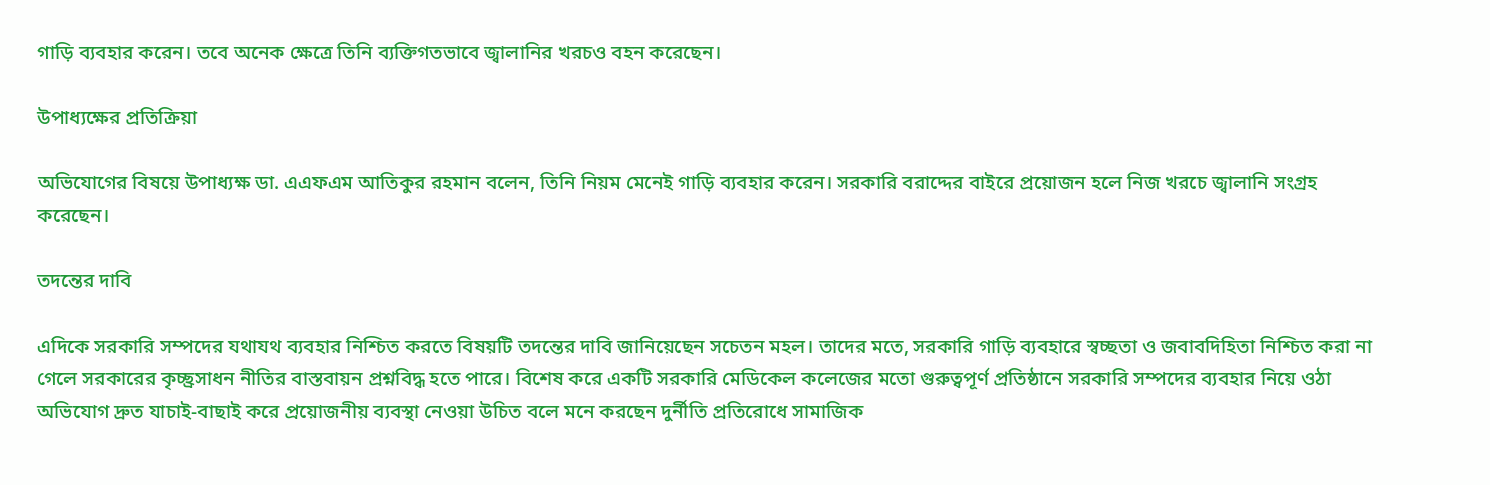গাড়ি ব্যবহার করেন। তবে অনেক ক্ষেত্রে তিনি ব্যক্তিগতভাবে জ্বালানির খরচও বহন করেছেন।

উপাধ্যক্ষের প্রতিক্রিয়া

অভিযোগের বিষয়ে উপাধ্যক্ষ ডা. এএফএম আতিকুর রহমান বলেন, তিনি নিয়ম মেনেই গাড়ি ব্যবহার করেন। সরকারি বরাদ্দের বাইরে প্রয়োজন হলে নিজ খরচে জ্বালানি সংগ্রহ করেছেন।

তদন্তের দাবি

এদিকে সরকারি সম্পদের যথাযথ ব্যবহার নিশ্চিত করতে বিষয়টি তদন্তের দাবি জানিয়েছেন সচেতন মহল। তাদের মতে, সরকারি গাড়ি ব্যবহারে স্বচ্ছতা ও জবাবদিহিতা নিশ্চিত করা না গেলে সরকারের কৃচ্ছ্রসাধন নীতির বাস্তবায়ন প্রশ্নবিদ্ধ হতে পারে। বিশেষ করে একটি সরকারি মেডিকেল কলেজের মতো গুরুত্বপূর্ণ প্রতিষ্ঠানে সরকারি সম্পদের ব্যবহার নিয়ে ওঠা অভিযোগ দ্রুত যাচাই-বাছাই করে প্রয়োজনীয় ব্যবস্থা নেওয়া উচিত বলে মনে করছেন দুর্নীতি প্রতিরোধে সামাজিক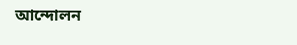আন্দোলন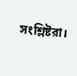সংশ্লিষ্টরা।